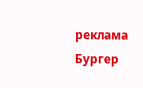реклама
Бургер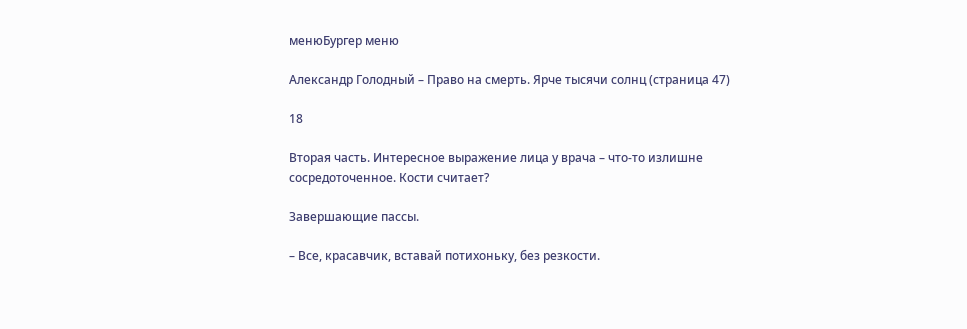менюБургер меню

Александр Голодный – Право на смерть. Ярче тысячи солнц (страница 47)

18

Вторая часть. Интересное выражение лица у врача – что-то излишне сосредоточенное. Кости считает?

Завершающие пассы.

– Все, красавчик, вставай потихоньку, без резкости.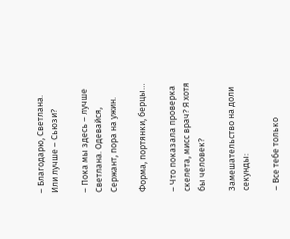– Благодарю, Светлана. Или лучше – Сьюзи?

– Пока мы здесь – лучше Светлана. Одевайся, Сержант, пора на ужин.

Форма, портянки, берцы…

– Что показала проверка скелета, мисс врач? Я хотя бы человек?

Замешательство на доли секунды:

– Все тебе только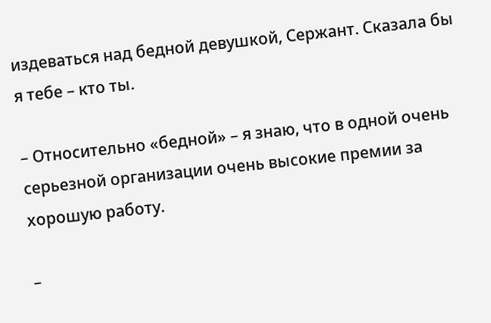издеваться над бедной девушкой, Сержант. Сказала бы я тебе – кто ты.

– Относительно «бедной» – я знаю, что в одной очень серьезной организации очень высокие премии за хорошую работу.

–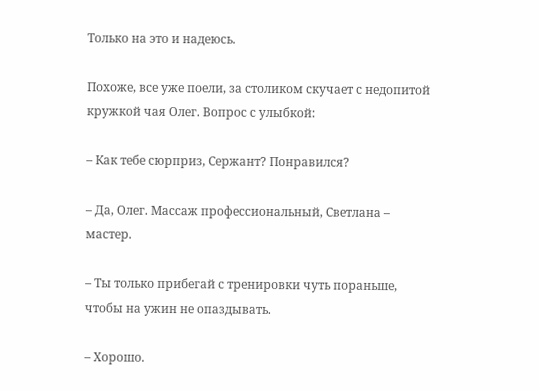Только на это и надеюсь.

Похоже, все уже поели, за столиком скучает с недопитой кружкой чая Олег. Вопрос с улыбкой:

– Как тебе сюрприз, Сержант? Понравился?

– Да, Олег. Массаж профессиональный, Светлана – мастер.

– Ты только прибегай с тренировки чуть пораньше, чтобы на ужин не опаздывать.

– Хорошо.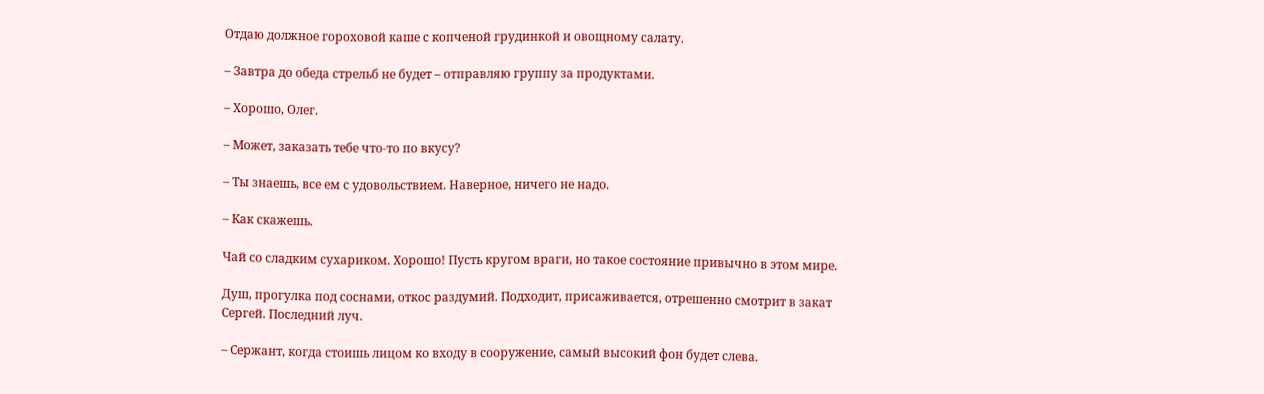Отдаю должное гороховой каше с копченой грудинкой и овощному салату.

– Завтра до обеда стрельб не будет – отправляю группу за продуктами.

– Хорошо, Олег.

– Может, заказать тебе что-то по вкусу?

– Ты знаешь, все ем с удовольствием. Наверное, ничего не надо.

– Как скажешь.

Чай со сладким сухариком. Хорошо! Пусть кругом враги, но такое состояние привычно в этом мире.

Душ, прогулка под соснами, откос раздумий. Подходит, присаживается, отрешенно смотрит в закат Сергей. Последний луч.

– Сержант, когда стоишь лицом ко входу в сооружение, самый высокий фон будет слева.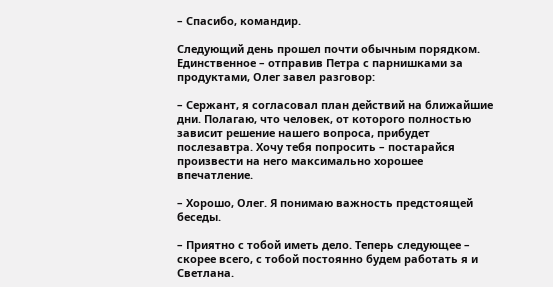– Спасибо, командир.

Следующий день прошел почти обычным порядком. Единственное – отправив Петра с парнишками за продуктами, Олег завел разговор:

– Сержант, я согласовал план действий на ближайшие дни. Полагаю, что человек, от которого полностью зависит решение нашего вопроса, прибудет послезавтра. Хочу тебя попросить – постарайся произвести на него максимально хорошее впечатление.

– Хорошо, Олег. Я понимаю важность предстоящей беседы.

– Приятно с тобой иметь дело. Теперь следующее – скорее всего, с тобой постоянно будем работать я и Светлана.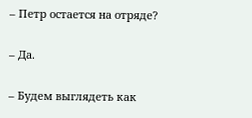– Петр остается на отряде?

– Да.

– Будем выглядеть как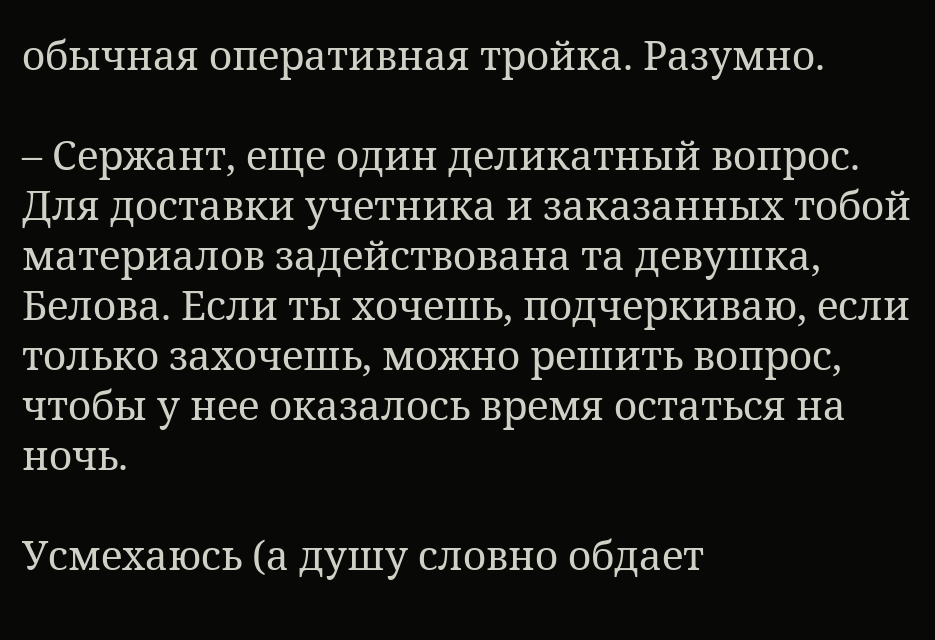обычная оперативная тройка. Разумно.

– Сержант, еще один деликатный вопрос. Для доставки учетника и заказанных тобой материалов задействована та девушка, Белова. Если ты хочешь, подчеркиваю, если только захочешь, можно решить вопрос, чтобы у нее оказалось время остаться на ночь.

Усмехаюсь (а душу словно обдает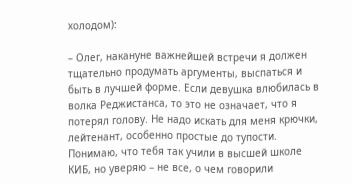холодом):

– Олег, накануне важнейшей встречи я должен тщательно продумать аргументы, выспаться и быть в лучшей форме. Если девушка влюбилась в волка Реджистанса, то это не означает, что я потерял голову. Не надо искать для меня крючки, лейтенант, особенно простые до тупости. Понимаю, что тебя так учили в высшей школе КИБ, но уверяю – не все, о чем говорили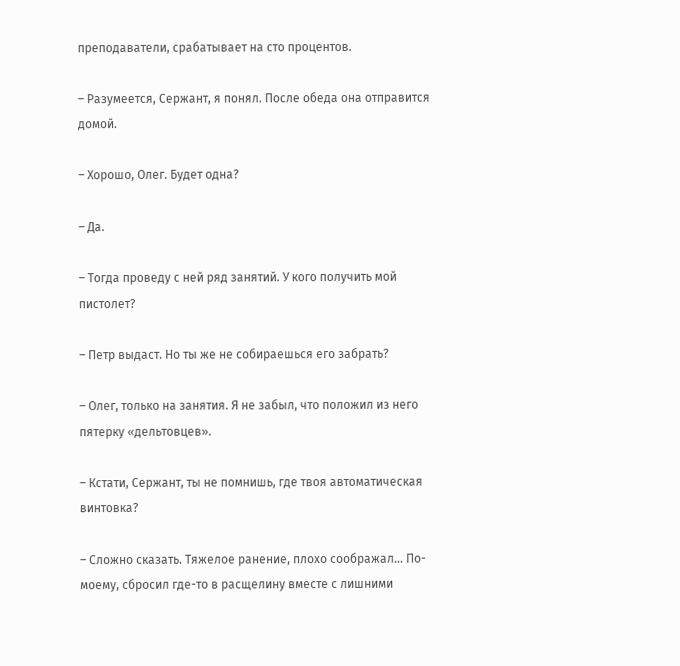преподаватели, срабатывает на сто процентов.

– Разумеется, Сержант, я понял. После обеда она отправится домой.

– Хорошо, Олег. Будет одна?

– Да.

– Тогда проведу с ней ряд занятий. У кого получить мой пистолет?

– Петр выдаст. Но ты же не собираешься его забрать?

– Олег, только на занятия. Я не забыл, что положил из него пятерку «дельтовцев».

– Кстати, Сержант, ты не помнишь, где твоя автоматическая винтовка?

– Сложно сказать. Тяжелое ранение, плохо соображал… По-моему, сбросил где-то в расщелину вместе с лишними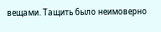вещами. Тащить было неимоверно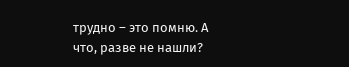трудно – это помню. А что, разве не нашли?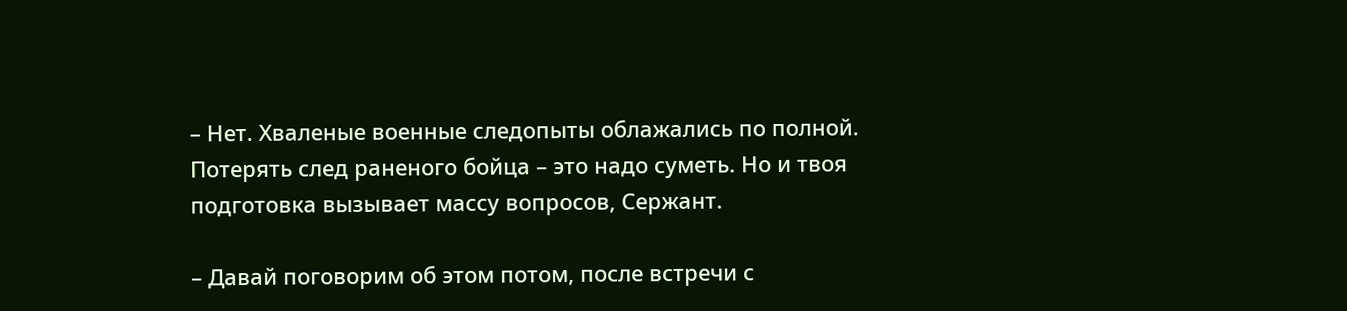– Нет. Хваленые военные следопыты облажались по полной. Потерять след раненого бойца – это надо суметь. Но и твоя подготовка вызывает массу вопросов, Сержант.

– Давай поговорим об этом потом, после встречи с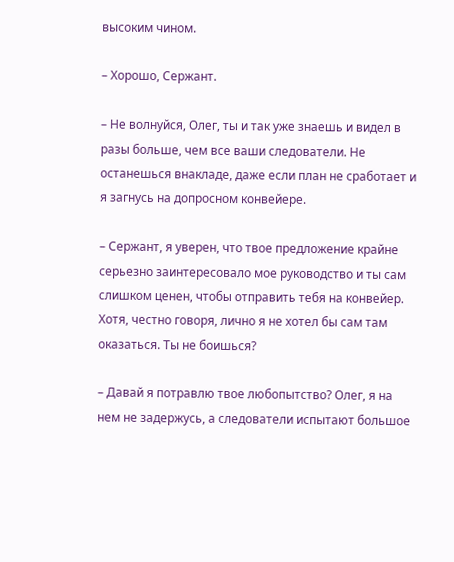высоким чином.

– Хорошо, Сержант.

– Не волнуйся, Олег, ты и так уже знаешь и видел в разы больше, чем все ваши следователи. Не останешься внакладе, даже если план не сработает и я загнусь на допросном конвейере.

– Сержант, я уверен, что твое предложение крайне серьезно заинтересовало мое руководство и ты сам слишком ценен, чтобы отправить тебя на конвейер. Хотя, честно говоря, лично я не хотел бы сам там оказаться. Ты не боишься?

– Давай я потравлю твое любопытство? Олег, я на нем не задержусь, а следователи испытают большое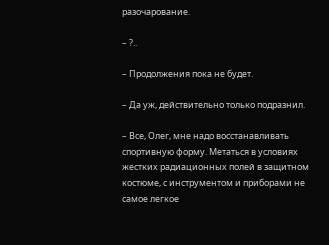разочарование.

– ?..

– Продолжения пока не будет.

– Да уж, действительно только подразнил.

– Все, Олег, мне надо восстанавливать спортивную форму. Метаться в условиях жестких радиационных полей в защитном костюме, с инструментом и приборами не самое легкое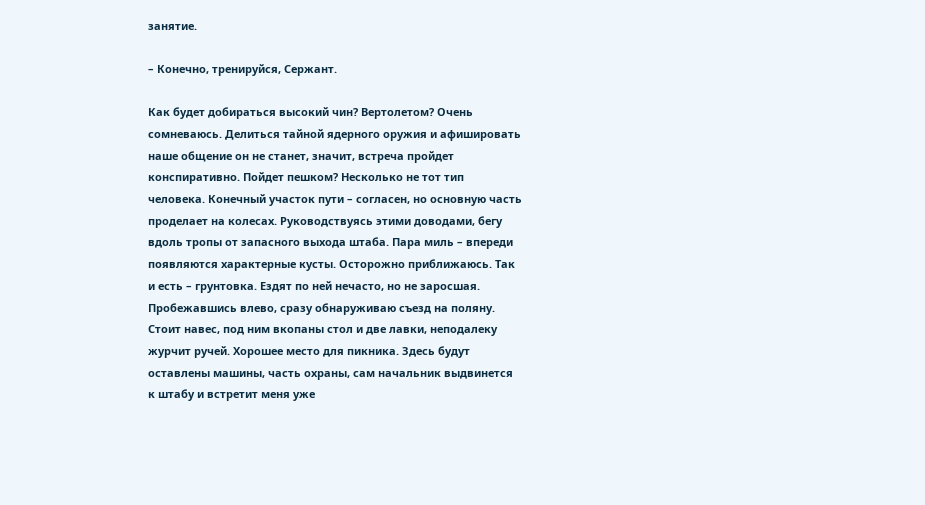занятие.

– Конечно, тренируйся, Сержант.

Как будет добираться высокий чин? Вертолетом? Очень сомневаюсь. Делиться тайной ядерного оружия и афишировать наше общение он не станет, значит, встреча пройдет конспиративно. Пойдет пешком? Несколько не тот тип человека. Конечный участок пути – согласен, но основную часть проделает на колесах. Руководствуясь этими доводами, бегу вдоль тропы от запасного выхода штаба. Пара миль – впереди появляются характерные кусты. Осторожно приближаюсь. Так и есть – грунтовка. Ездят по ней нечасто, но не заросшая. Пробежавшись влево, сразу обнаруживаю съезд на поляну. Стоит навес, под ним вкопаны стол и две лавки, неподалеку журчит ручей. Хорошее место для пикника. Здесь будут оставлены машины, часть охраны, сам начальник выдвинется к штабу и встретит меня уже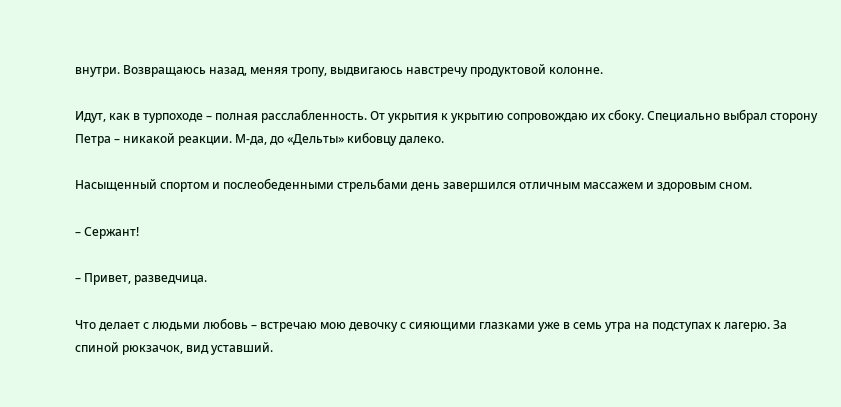внутри. Возвращаюсь назад, меняя тропу, выдвигаюсь навстречу продуктовой колонне.

Идут, как в турпоходе – полная расслабленность. От укрытия к укрытию сопровождаю их сбоку. Специально выбрал сторону Петра – никакой реакции. М-да, до «Дельты» кибовцу далеко.

Насыщенный спортом и послеобеденными стрельбами день завершился отличным массажем и здоровым сном.

– Сержант!

– Привет, разведчица.

Что делает с людьми любовь – встречаю мою девочку с сияющими глазками уже в семь утра на подступах к лагерю. За спиной рюкзачок, вид уставший.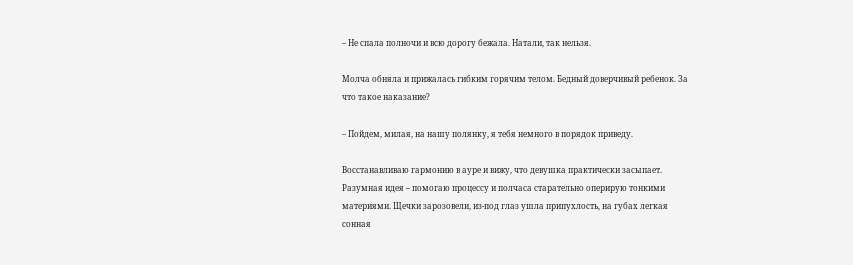– Не спала полночи и всю дорогу бежала. Натали, так нельзя.

Молча обняла и прижалась гибким горячим телом. Бедный доверчивый ребенок. За что такое наказание?

– Пойдем, милая, на нашу полянку, я тебя немного в порядок приведу.

Восстанавливаю гармонию в ауре и вижу, что девушка практически засыпает. Разумная идея – помогаю процессу и полчаса старательно оперирую тонкими материями. Щечки зарозовели, из-под глаз ушла припухлость, на губах легкая сонная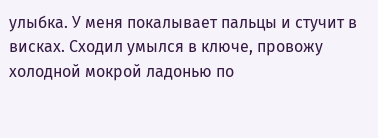улыбка. У меня покалывает пальцы и стучит в висках. Сходил умылся в ключе, провожу холодной мокрой ладонью по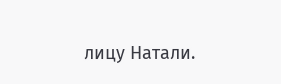лицу Натали.